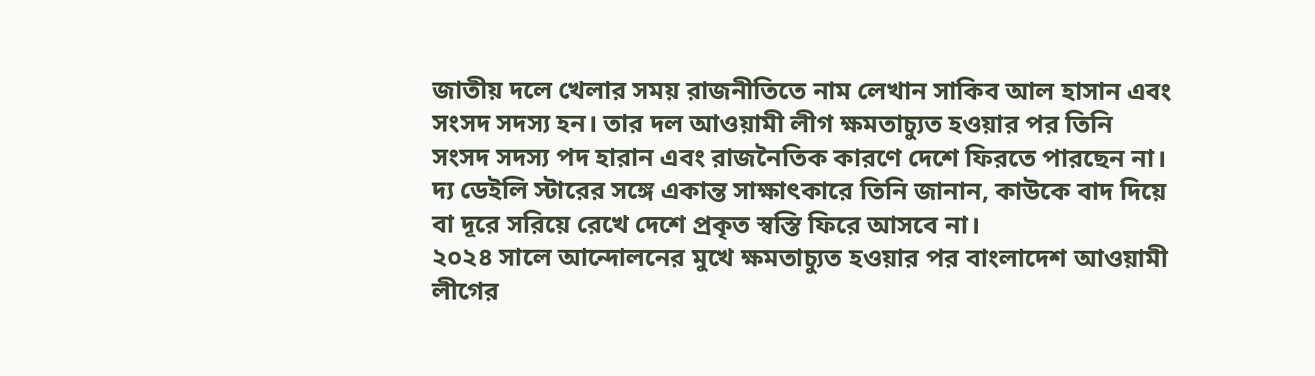জাতীয় দলে খেলার সময় রাজনীতিতে নাম লেখান সাকিব আল হাসান এবং সংসদ সদস্য হন। তার দল আওয়ামী লীগ ক্ষমতাচ্যুত হওয়ার পর তিনি সংসদ সদস্য পদ হারান এবং রাজনৈতিক কারণে দেশে ফিরতে পারছেন না। দ্য ডেইলি স্টারের সঙ্গে একান্ত সাক্ষাৎকারে তিনি জানান, কাউকে বাদ দিয়ে বা দূরে সরিয়ে রেখে দেশে প্রকৃত স্বস্তি ফিরে আসবে না।
২০২৪ সালে আন্দোলনের মুখে ক্ষমতাচ্যুত হওয়ার পর বাংলাদেশ আওয়ামী লীগের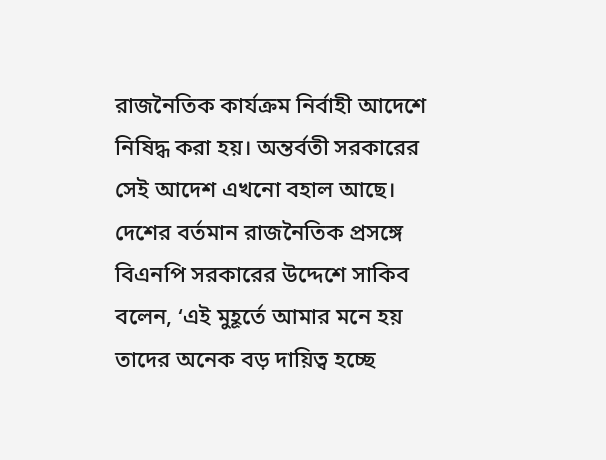রাজনৈতিক কার্যক্রম নির্বাহী আদেশে নিষিদ্ধ করা হয়। অন্তর্বতী সরকারের সেই আদেশ এখনো বহাল আছে।
দেশের বর্তমান রাজনৈতিক প্রসঙ্গে বিএনপি সরকারের উদ্দেশে সাকিব বলেন, ‘এই মুহূর্তে আমার মনে হয় তাদের অনেক বড় দায়িত্ব হচ্ছে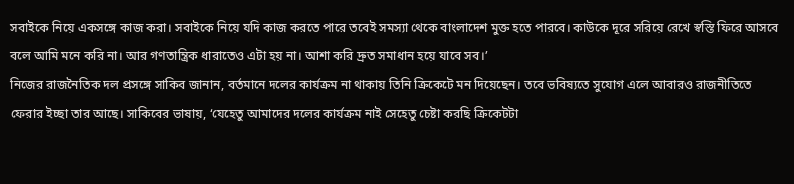সবাইকে নিয়ে একসঙ্গে কাজ করা। সবাইকে নিয়ে যদি কাজ করতে পারে তবেই সমস্যা থেকে বাংলাদেশ মুক্ত হতে পারবে। কাউকে দূরে সরিয়ে রেখে স্বস্তি ফিরে আসবে বলে আমি মনে করি না। আর গণতান্ত্রিক ধারাতেও এটা হয় না। আশা করি দ্রুত সমাধান হয়ে যাবে সব।’
নিজের রাজনৈতিক দল প্রসঙ্গে সাকিব জানান, বর্তমানে দলের কার্যক্রম না থাকায় তিনি ক্রিকেটে মন দিয়েছেন। তবে ভবিষ্যতে সুযোগ এলে আবারও রাজনীতিতে ফেরার ইচ্ছা তার আছে। সাকিবের ভাষায়, ‘যেহেতু আমাদের দলের কার্যক্রম নাই সেহেতু চেষ্টা করছি ক্রিকেটটা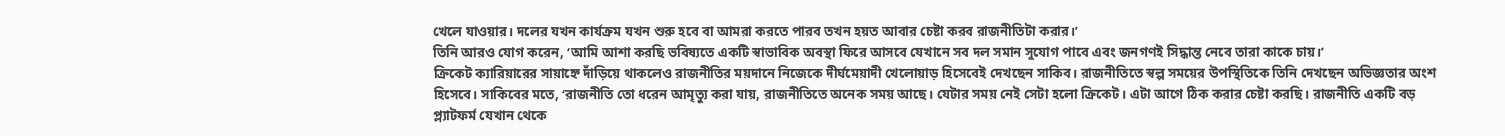খেলে যাওয়ার। দলের যখন কার্যক্রম যখন শুরু হবে বা আমরা করতে পারব তখন হয়ত আবার চেষ্টা করব রাজনীতিটা করার।’
তিনি আরও যোগ করেন, ‘আমি আশা করছি ভবিষ্যতে একটি স্বাভাবিক অবস্থা ফিরে আসবে যেখানে সব দল সমান সুযোগ পাবে এবং জনগণই সিদ্ধান্ত নেবে তারা কাকে চায়।’
ক্রিকেট ক্যারিয়ারের সায়াহ্নে দাঁড়িয়ে থাকলেও রাজনীতির ময়দানে নিজেকে দীর্ঘমেয়াদী খেলোয়াড় হিসেবেই দেখছেন সাকিব। রাজনীতিতে স্বল্প সময়ের উপস্থিতিকে তিনি দেখছেন অভিজ্ঞতার অংশ হিসেবে। সাকিবের মতে, ‘রাজনীতি তো ধরেন আমৃত্যু করা যায়, রাজনীতিতে অনেক সময় আছে। যেটার সময় নেই সেটা হলো ক্রিকেট। এটা আগে ঠিক করার চেষ্টা করছি। রাজনীতি একটি বড় প্ল্যাটফর্ম যেখান থেকে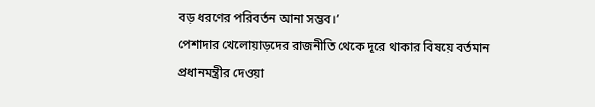বড় ধরণের পরিবর্তন আনা সম্ভব।’
পেশাদার খেলোয়াড়দের রাজনীতি থেকে দূরে থাকার বিষয়ে বর্তমান প্রধানমন্ত্রীর দেওয়া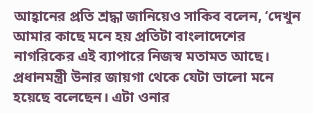আহ্বানের প্রতি শ্রদ্ধা জানিয়েও সাকিব বলেন, ‘দেখুন আমার কাছে মনে হয় প্রতিটা বাংলাদেশের নাগরিকের এই ব্যাপারে নিজস্ব মতামত আছে। প্রধানমন্ত্রী উনার জায়গা থেকে যেটা ভালো মনে হয়েছে বলেছেন। এটা ওনার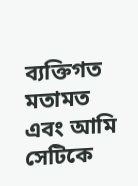ব্যক্তিগত মতামত এবং আমি সেটিকে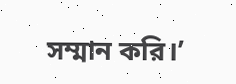সম্মান করি।’